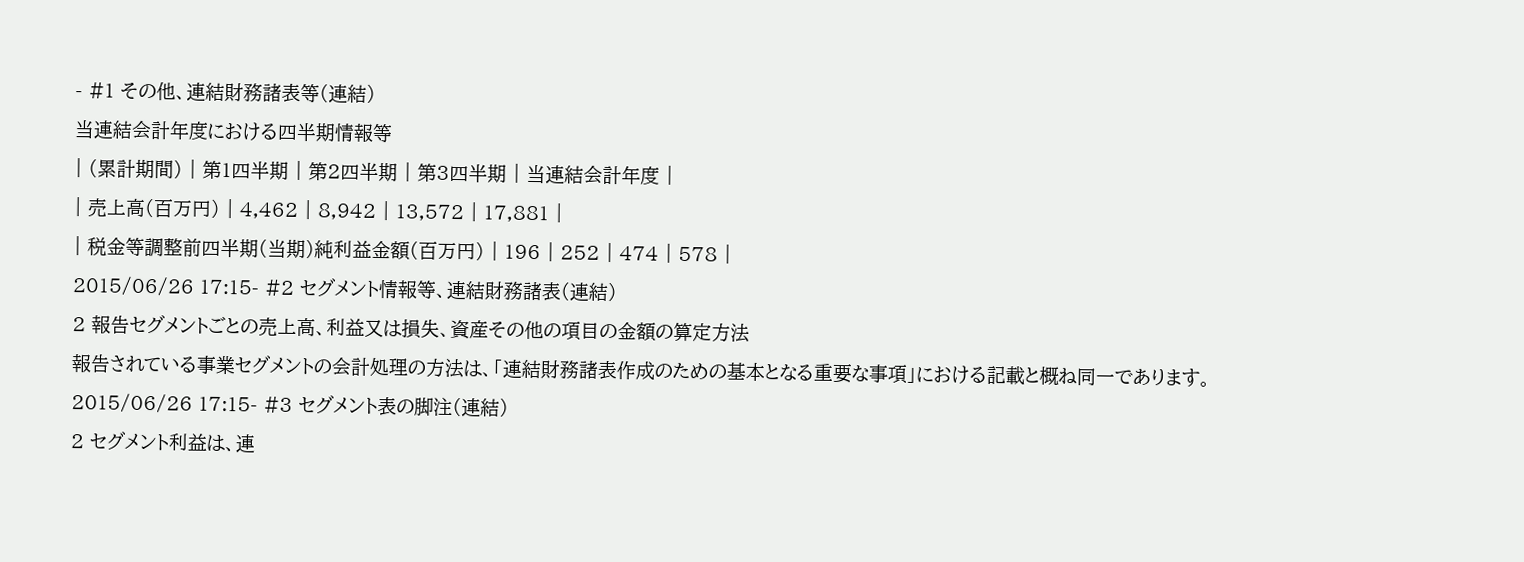- #1 その他、連結財務諸表等(連結)
当連結会計年度における四半期情報等
| (累計期間) | 第1四半期 | 第2四半期 | 第3四半期 | 当連結会計年度 |
| 売上高(百万円) | 4,462 | 8,942 | 13,572 | 17,881 |
| 税金等調整前四半期(当期)純利益金額(百万円) | 196 | 252 | 474 | 578 |
2015/06/26 17:15- #2 セグメント情報等、連結財務諸表(連結)
2 報告セグメントごとの売上高、利益又は損失、資産その他の項目の金額の算定方法
報告されている事業セグメントの会計処理の方法は、「連結財務諸表作成のための基本となる重要な事項」における記載と概ね同一であります。
2015/06/26 17:15- #3 セグメント表の脚注(連結)
2 セグメント利益は、連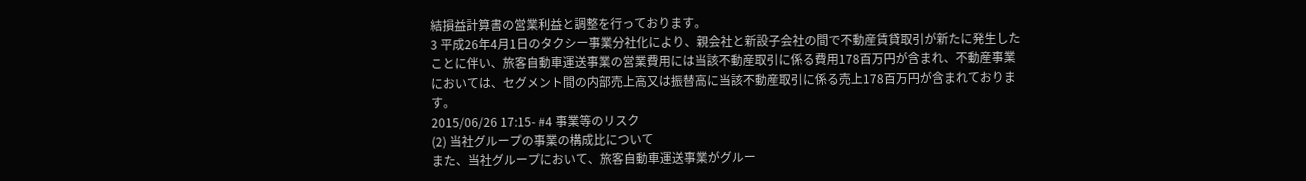結損益計算書の営業利益と調整を行っております。
3 平成26年4月1日のタクシー事業分社化により、親会社と新設子会社の間で不動産賃貸取引が新たに発生したことに伴い、旅客自動車運送事業の営業費用には当該不動産取引に係る費用178百万円が含まれ、不動産事業においては、セグメント間の内部売上高又は振替高に当該不動産取引に係る売上178百万円が含まれております。
2015/06/26 17:15- #4 事業等のリスク
(2) 当社グループの事業の構成比について
また、当社グループにおいて、旅客自動車運送事業がグルー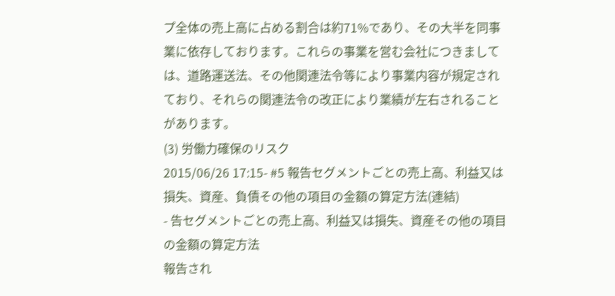プ全体の売上高に占める割合は約71%であり、その大半を同事業に依存しております。これらの事業を営む会社につきましては、道路運送法、その他関連法令等により事業内容が規定されており、それらの関連法令の改正により業績が左右されることがあります。
(3) 労働力確保のリスク
2015/06/26 17:15- #5 報告セグメントごとの売上高、利益又は損失、資産、負債その他の項目の金額の算定方法(連結)
- 告セグメントごとの売上高、利益又は損失、資産その他の項目の金額の算定方法
報告され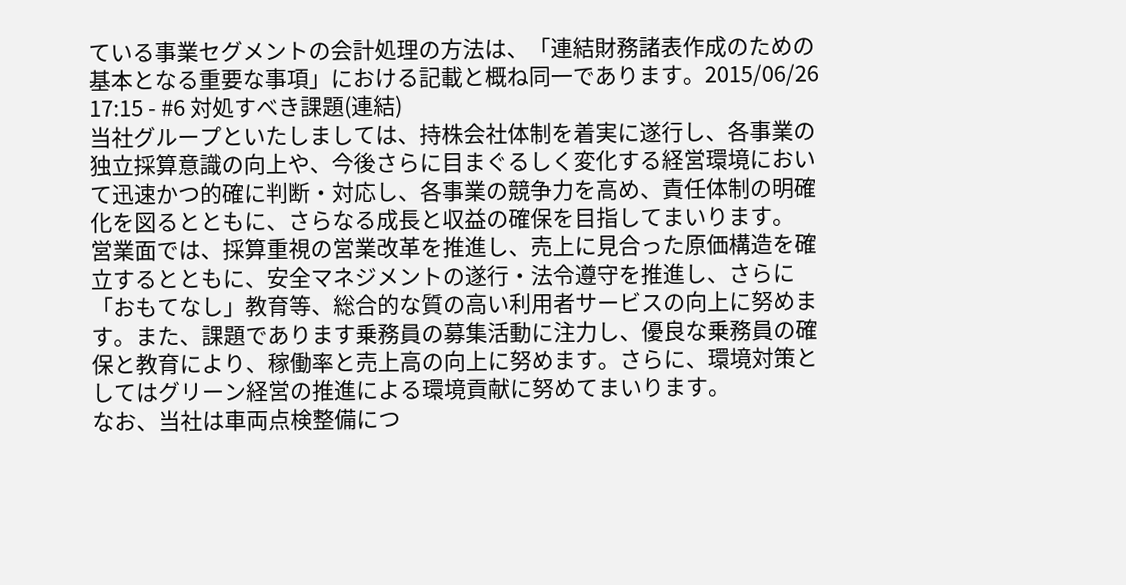ている事業セグメントの会計処理の方法は、「連結財務諸表作成のための基本となる重要な事項」における記載と概ね同一であります。2015/06/26 17:15 - #6 対処すべき課題(連結)
当社グループといたしましては、持株会社体制を着実に遂行し、各事業の独立採算意識の向上や、今後さらに目まぐるしく変化する経営環境において迅速かつ的確に判断・対応し、各事業の競争力を高め、責任体制の明確化を図るとともに、さらなる成長と収益の確保を目指してまいります。
営業面では、採算重視の営業改革を推進し、売上に見合った原価構造を確立するとともに、安全マネジメントの遂行・法令遵守を推進し、さらに「おもてなし」教育等、総合的な質の高い利用者サービスの向上に努めます。また、課題であります乗務員の募集活動に注力し、優良な乗務員の確保と教育により、稼働率と売上高の向上に努めます。さらに、環境対策としてはグリーン経営の推進による環境貢献に努めてまいります。
なお、当社は車両点検整備につ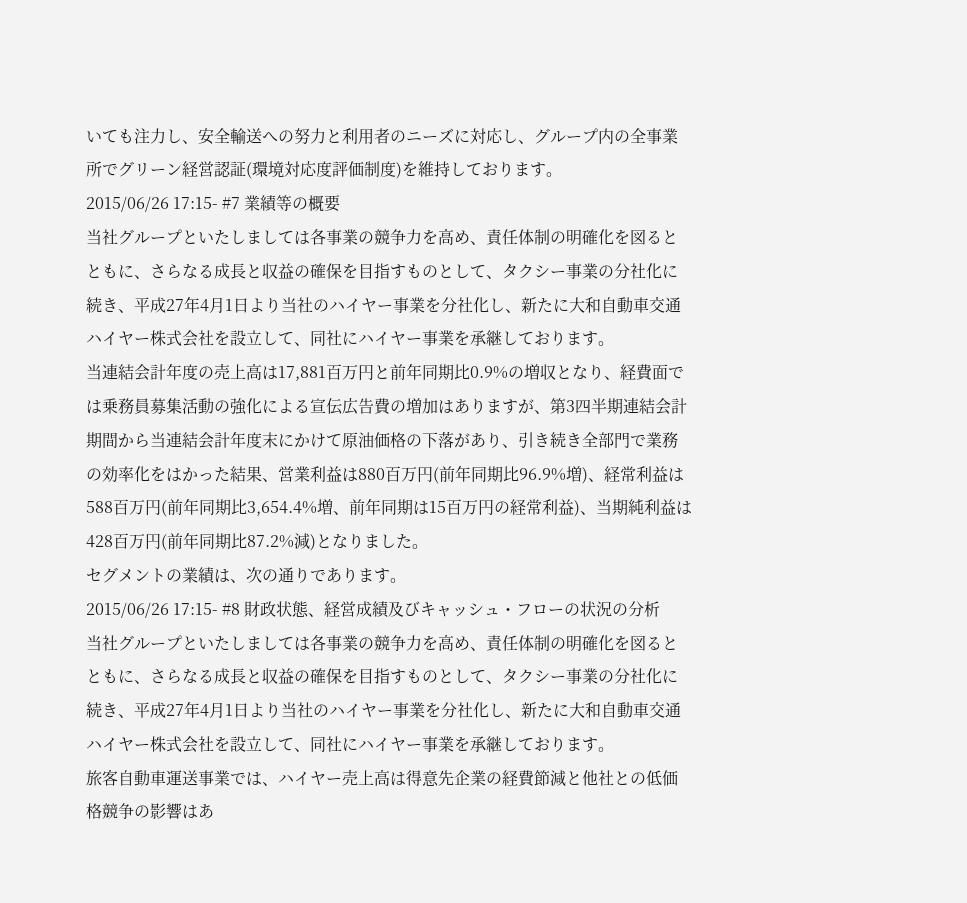いても注力し、安全輸送への努力と利用者のニーズに対応し、グループ内の全事業所でグリーン経営認証(環境対応度評価制度)を維持しております。
2015/06/26 17:15- #7 業績等の概要
当社グループといたしましては各事業の競争力を高め、責任体制の明確化を図るとともに、さらなる成長と収益の確保を目指すものとして、タクシー事業の分社化に続き、平成27年4月1日より当社のハイヤー事業を分社化し、新たに大和自動車交通ハイヤー株式会社を設立して、同社にハイヤー事業を承継しております。
当連結会計年度の売上高は17,881百万円と前年同期比0.9%の増収となり、経費面では乗務員募集活動の強化による宣伝広告費の増加はありますが、第3四半期連結会計期間から当連結会計年度末にかけて原油価格の下落があり、引き続き全部門で業務の効率化をはかった結果、営業利益は880百万円(前年同期比96.9%増)、経常利益は588百万円(前年同期比3,654.4%増、前年同期は15百万円の経常利益)、当期純利益は428百万円(前年同期比87.2%減)となりました。
セグメントの業績は、次の通りであります。
2015/06/26 17:15- #8 財政状態、経営成績及びキャッシュ・フローの状況の分析
当社グループといたしましては各事業の競争力を高め、責任体制の明確化を図るとともに、さらなる成長と収益の確保を目指すものとして、タクシー事業の分社化に続き、平成27年4月1日より当社のハイヤー事業を分社化し、新たに大和自動車交通ハイヤー株式会社を設立して、同社にハイヤー事業を承継しております。
旅客自動車運送事業では、ハイヤー売上高は得意先企業の経費節減と他社との低価格競争の影響はあ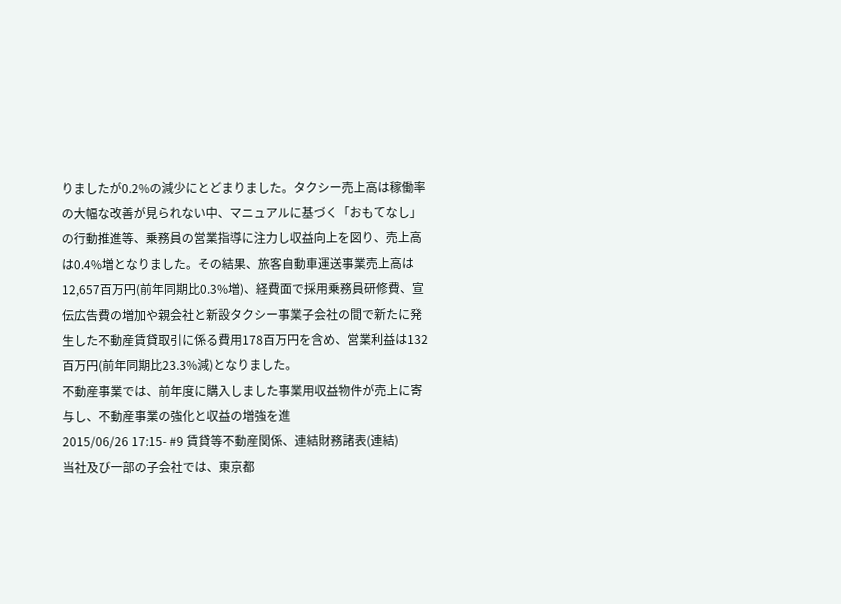りましたが0.2%の減少にとどまりました。タクシー売上高は稼働率の大幅な改善が見られない中、マニュアルに基づく「おもてなし」の行動推進等、乗務員の営業指導に注力し収益向上を図り、売上高は0.4%増となりました。その結果、旅客自動車運送事業売上高は12,657百万円(前年同期比0.3%増)、経費面で採用乗務員研修費、宣伝広告費の増加や親会社と新設タクシー事業子会社の間で新たに発生した不動産賃貸取引に係る費用178百万円を含め、営業利益は132百万円(前年同期比23.3%減)となりました。
不動産事業では、前年度に購入しました事業用収益物件が売上に寄与し、不動産事業の強化と収益の増強を進
2015/06/26 17:15- #9 賃貸等不動産関係、連結財務諸表(連結)
当社及び一部の子会社では、東京都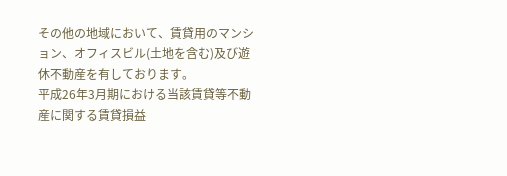その他の地域において、賃貸用のマンション、オフィスビル(土地を含む)及び遊休不動産を有しております。
平成26年3月期における当該賃貸等不動産に関する賃貸損益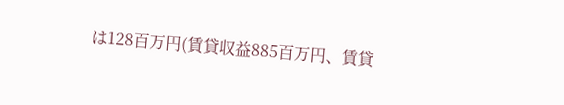は128百万円(賃貸収益885百万円、賃貸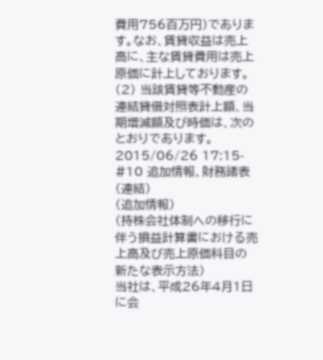費用756百万円)であります。なお、賃貸収益は売上高に、主な賃貸費用は売上原価に計上しております。
(2) 当該賃貸等不動産の連結貸借対照表計上額、当期増減額及び時価は、次のとおりであります。
2015/06/26 17:15- #10 追加情報、財務諸表(連結)
(追加情報)
(持株会社体制への移行に伴う損益計算書における売上高及び売上原価科目の新たな表示方法)
当社は、平成26年4月1日に会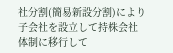社分割(簡易新設分割)により子会社を設立して持株会社体制に移行して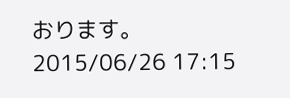おります。
2015/06/26 17:15